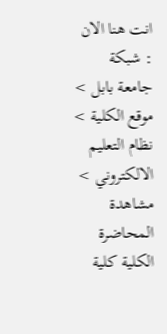انت هنا الان : شبكة جامعة بابل > موقع الكلية > نظام التعليم الالكتروني > مشاهدة المحاضرة
الكلية كلية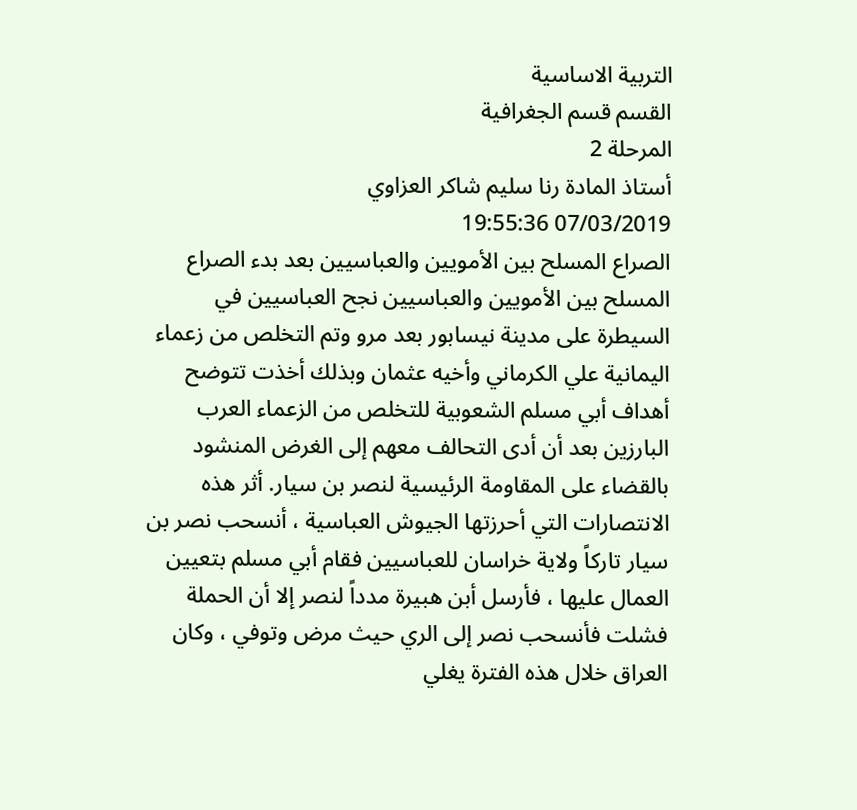التربية الاساسية
القسم قسم الجغرافية
المرحلة 2
أستاذ المادة رنا سليم شاكر العزاوي
07/03/2019 19:55:36
الصراع المسلح بين الأمويين والعباسيين بعد بدء الصراع المسلح بين الأمويين والعباسيين نجح العباسيين في السيطرة على مدينة نيسابور بعد مرو وتم التخلص من زعماء اليمانية علي الكرماني وأخيه عثمان وبذلك أخذت تتوضح أهداف أبي مسلم الشعوبية للتخلص من الزعماء العرب البارزين بعد أن أدى التحالف معهم إلى الغرض المنشود بالقضاء على المقاومة الرئيسية لنصر بن سيار. أثر هذه الانتصارات التي أحرزتها الجيوش العباسية ، أنسحب نصر بن سيار تاركاً ولاية خراسان للعباسيين فقام أبي مسلم بتعيين العمال عليها ، فأرسل أبن هبيرة مدداً لنصر إلا أن الحملة فشلت فأنسحب نصر إلى الري حيث مرض وتوفي ، وكان العراق خلال هذه الفترة يغلي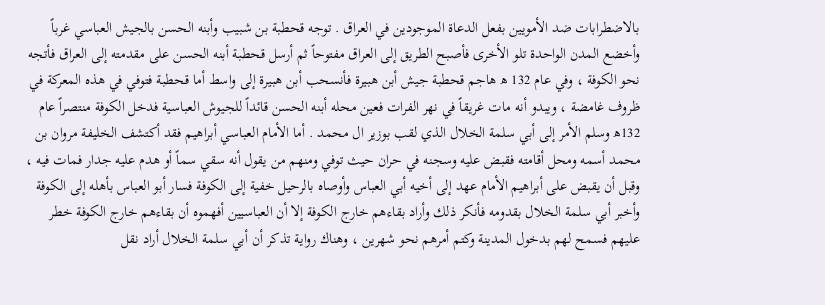بالاضطرابات ضد الأمويين بفعل الدعاة الموجودين في العراق . توجه قحطبة بن شبيب وأبنه الحسن بالجيش العباسي غرباً وأخضع المدن الواحدة تلو الأخرى فأصبح الطريق إلى العراق مفتوحاً ثم أرسل قحطبة أبنه الحسن على مقدمته إلى العراق فأتجه نحو الكوفة ، وفي عام 132 ھ هاجم قحطبة جيش أبن هبيرة فأنسحب أبن هبيرة إلى واسط أما قحطبة فتوفي في هذه المعركة في ظروف غامضة ، ويبدو أنه مات غريقاً في نهر الفرات فعين محله أبنه الحسن قائداً للجيوش العباسية فدخل الكوفة منتصراً عام 132ھ وسلم الأمر إلى أبي سلمة الخلال الذي لقب بوزير ال محمد . أما الأمام العباسي أبراهيم فقد أكتشف الخليفة مروان بن محمد أسمه ومحل أقامته فقبض عليه وسجنه في حران حيث توفي ومنهم من يقول أنه سقي سماً أو هدم عليه جدار فمات فيه ، وقبل أن يقبض على أبراهيم الأمام عهد إلى أخيه أبي العباس وأوصاه بالرحيل خفية إلى الكوفة فسار أبو العباس بأهله إلى الكوفة وأخبر أبي سلمة الخلال بقدومه فأنكر ذلك وأراد بقاءهم خارج الكوفة إلا أن العباسيين أفهموه أن بقاءهم خارج الكوفة خطر عليهم فسمح لهم بدخول المدينة وكتم أمرهم نحو شهرين ، وهناك رواية تذكر أن أبي سلمة الخلال أراد نقل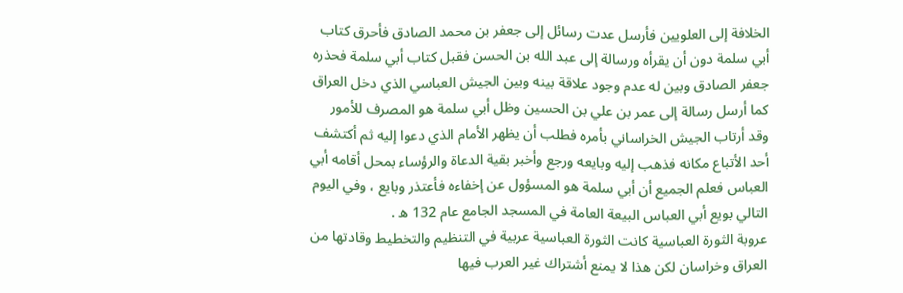الخلافة إلى العلويين فأرسل عدت رسائل إلى جعفر بن محمد الصادق فأحرق كتاب أبي سلمة دون أن يقرأه ورسالة إلى عبد الله بن الحسن فقبل كتاب أبي سلمة فحذره جعفر الصادق وبين له عدم وجود علاقة بينه وبين الجيش العباسي الذي دخل العراق كما أرسل رسالة إلى عمر بن علي بن الحسين وظل أبي سلمة هو المصرف للأمور وقد أرتاب الجيش الخراساني بأمره فطلب أن يظهر الأمام الذي دعوا إليه ثم أكتشف أحد الأتباع مكانه فذهب إليه وبايعه ورجع وأخبر بقية الدعاة والرؤساء بمحل أقامه أبي العباس فعلم الجميع أن أبي سلمة هو المسؤول عن إخفاءه فأعتذر وبايع ، وفي اليوم التالي بويع أبي العباس البيعة العامة في المسجد الجامع عام 132 ھ .
عروبة الثورة العباسية كانت الثورة العباسية عربية في التنظيم والتخطيط وقادتها من العراق وخراسان لكن هذا لا يمنع أشتراك غير العرب فيها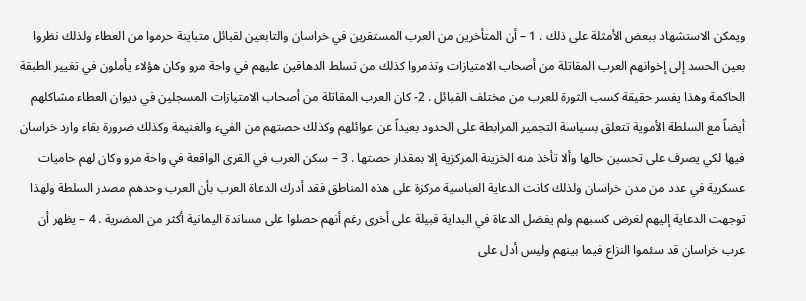ويمكن الاستشهاد ببعض الأمثلة على ذلك . 1 – أن المتأخرين من العرب المستقرين في خراسان والتابعين لقبائل متباينة حرموا من العطاء ولذلك نظروا بعين الحسد إلى إخوانهم العرب المقاتلة من أصحاب الامتيازات وتذمروا كذلك من تسلط الدهاقين عليهم في واحة مرو وكان هؤلاء يأملون في تغيير الطبقة الحاكمة وهذا يفسر حقيقة كسب الثورة للعرب من مختلف القبائل . 2- كان العرب المقاتلة من أصحاب الامتيازات المسجلين في ديوان العطاء مشاكلهم أيضاً مع السلطة الأموية تتعلق بسياسة التجمير المرابطة على الحدود بعيداً عن عوائلهم وكذلك حصتهم من الفيء والغنيمة وكذلك ضرورة بقاء وارد خراسان فيها لكي يصرف على تحسين حالها وألا تأخذ منه الخزينة المركزية إلا بمقدار حصتها . 3 – سكن العرب في القرى الواقعة في واحة مرو وكان لهم حاميات عسكرية في عدد من مدن خراسان ولذلك كانت الدعاية العباسية مركزة على هذه المناطق فقد أدرك الدعاة العرب بأن العرب وحدهم مصدر السلطة ولهذا توجهت الدعاية إليهم لغرض كسبهم ولم يفضل الدعاة في البداية قبيلة على أخرى رغم أنهم حصلوا على مساندة اليمانية أكثر من المضرية . 4 – يظهر أن عرب خراسان قد سئموا النزاع فيما بينهم وليس أدل على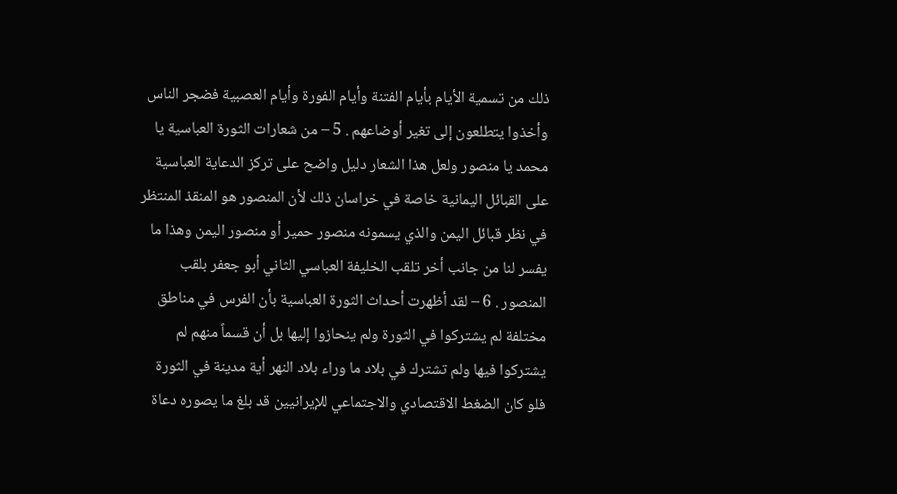ذلك من تسمية الأيام بأيام الفتنة وأيام الفورة وأيام العصبية فضجر الناس وأخذوا يتطلعون إلى تغير أوضاعهم . 5 – من شعارات الثورة العباسية يا محمد يا منصور ولعل هذا الشعار دليل واضح على تركز الدعاية العباسية على القبائل اليمانية خاصة في خراسان ذلك لأن المنصور هو المنقذ المنتظر في نظر قبائل اليمن والذي يسمونه منصور حمير أو منصور اليمن وهذا ما يفسر لنا من جانب أخر تلقب الخليفة العباسي الثاني أبو جعفر بلقب المنصور . 6 – لقد أظهرت أحداث الثورة العباسية بأن الفرس في مناطق مختلفة لم يشتركوا في الثورة ولم ينحازوا إليها بل أن قسماً منهم لم يشتركوا فيها ولم تشترك في بلاد ما وراء بلاد النهر أية مدينة في الثورة فلو كان الضغط الاقتصادي والاجتماعي للإيرانيين قد بلغ ما يصوره دعاة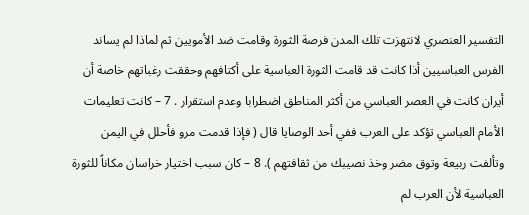التفسير العنصري لانتهزت تلك المدن فرصة الثورة وقامت ضد الأمويين ثم لماذا لم يساند الفرس العباسيين أذا كانت قد قامت الثورة العباسية على أكتافهم وحققت رغباتهم خاصة أن أيران كانت في العصر العباسي من أكثر المناطق اضطرابا وعدم استقرار . 7 – كانت تعليمات الأمام العباسي تؤكد على العرب ففي أحد الوصايا قال ( فإذا قدمت مرو فأحلل في اليمن وتألفت ربيعة وتوق مضر وخذ نصيبك من ثقافتهم ). 8 – كان سبب اختيار خراسان مكاناً للثورة العباسية لأن العرب لم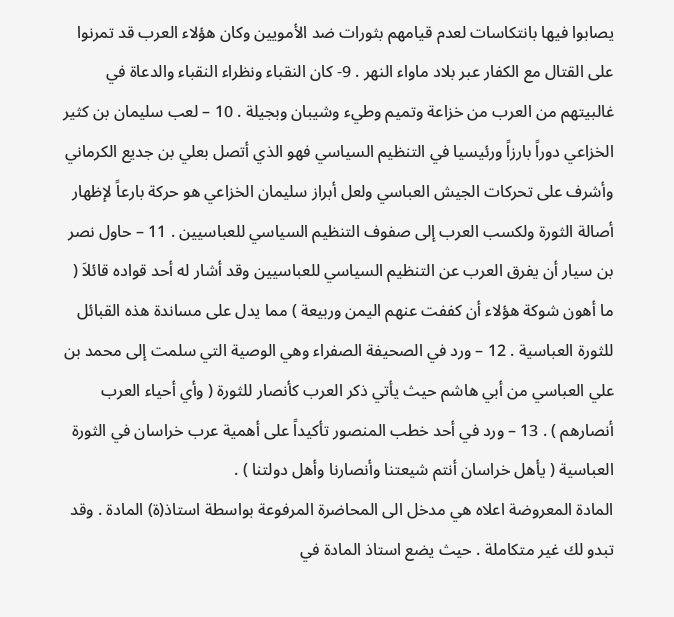يصابوا فيها بانتكاسات لعدم قيامهم بثورات ضد الأمويين وكان هؤلاء العرب قد تمرنوا على القتال مع الكفار عبر بلاد ماواء النهر . 9- كان النقباء ونظراء النقباء والدعاة في غالبيتهم من العرب من خزاعة وتميم وطيء وشيبان وبجيلة . 10 – لعب سليمان بن كثير الخزاعي دوراً بارزاً ورئيسيا في التنظيم السياسي فهو الذي أتصل بعلي بن جديع الكرماني وأشرف على تحركات الجيش العباسي ولعل أبراز سليمان الخزاعي هو حركة بارعاً لإظهار أصالة الثورة ولكسب العرب إلى صفوف التنظيم السياسي للعباسيين . 11 – حاول نصر بن سيار أن يفرق العرب عن التنظيم السياسي للعباسيين وقد أشار له أحد قواده قائلاَ ( ما أهون شوكة هؤلاء أن كففت عنهم اليمن وربيعة ) مما يدل على مساندة هذه القبائل للثورة العباسية . 12 – ورد في الصحيفة الصفراء وهي الوصية التي سلمت إلى محمد بن علي العباسي من أبي هاشم حيث يأتي ذكر العرب كأنصار للثورة ( وأي أحياء العرب أنصارهم ) . 13 – ورد في أحد خطب المنصور تأكيداً على أهمية عرب خراسان في الثورة العباسية ( يأهل خراسان أنتم شيعتنا وأنصارنا وأهل دولتنا ) .
المادة المعروضة اعلاه هي مدخل الى المحاضرة المرفوعة بواسطة استاذ(ة) المادة . وقد تبدو لك غير متكاملة . حيث يضع استاذ المادة في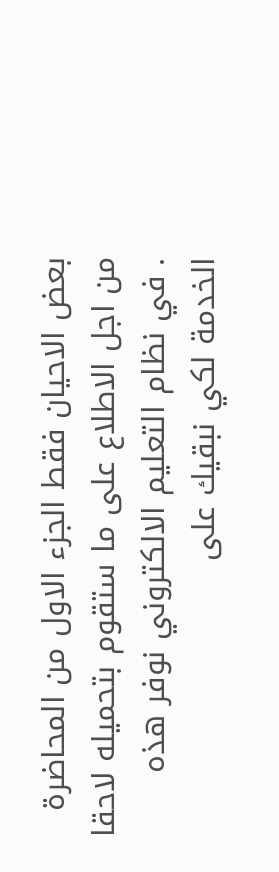بعض الاحيان فقط الجزء الاول من المحاضرة من اجل الاطلاع على ما ستقوم بتحميله لاحقا . في نظام التعليم الالكتروني نوفر هذه الخدمة لكي نبقيك على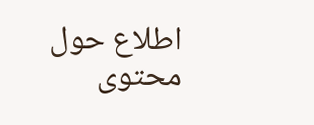اطلاع حول محتوى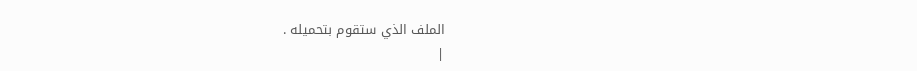الملف الذي ستقوم بتحميله .
|